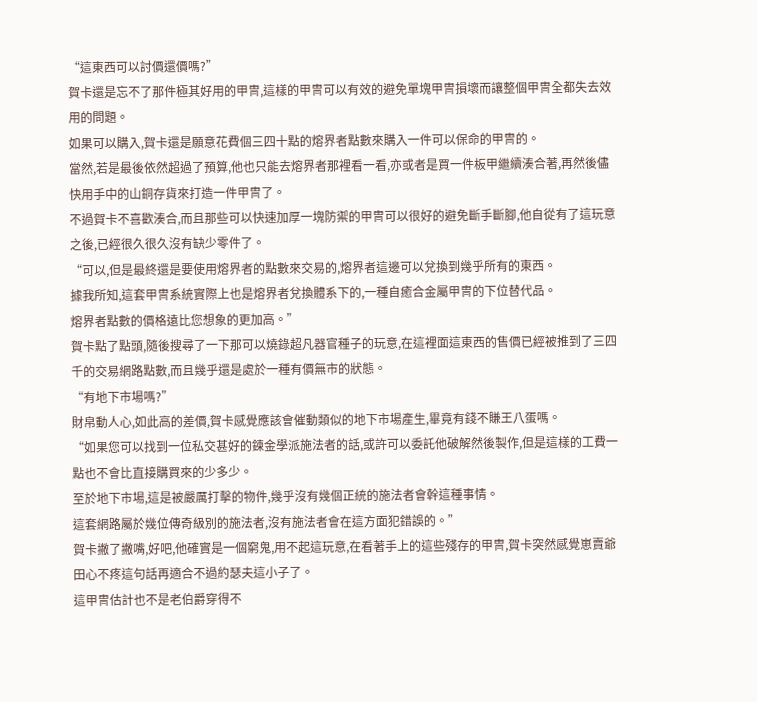“這東西可以討價還價嗎?”
賀卡還是忘不了那件極其好用的甲冑,這樣的甲冑可以有效的避免單塊甲冑損壞而讓整個甲冑全都失去效用的問題。
如果可以購入,賀卡還是願意花費個三四十點的熔界者點數來購入一件可以保命的甲冑的。
當然,若是最後依然超過了預算,他也只能去熔界者那裡看一看,亦或者是買一件板甲繼續湊合著,再然後儘快用手中的山銅存貨來打造一件甲冑了。
不過賀卡不喜歡湊合,而且那些可以快速加厚一塊防禦的甲冑可以很好的避免斷手斷腳,他自從有了這玩意之後,已經很久很久沒有缺少零件了。
“可以,但是最終還是要使用熔界者的點數來交易的,熔界者這邊可以兌換到幾乎所有的東西。
據我所知,這套甲冑系統實際上也是熔界者兌換體系下的,一種自癒合金屬甲冑的下位替代品。
熔界者點數的價格遠比您想象的更加高。”
賀卡點了點頭,隨後搜尋了一下那可以燒錄超凡器官種子的玩意,在這裡面這東西的售價已經被推到了三四千的交易網路點數,而且幾乎還是處於一種有價無市的狀態。
“有地下市場嗎?”
財帛動人心,如此高的差價,賀卡感覺應該會催動類似的地下市場產生,畢竟有錢不賺王八蛋嗎。
“如果您可以找到一位私交甚好的鍊金學派施法者的話,或許可以委託他破解然後製作,但是這樣的工費一點也不會比直接購買來的少多少。
至於地下市場,這是被嚴厲打擊的物件,幾乎沒有幾個正統的施法者會幹這種事情。
這套網路屬於幾位傳奇級別的施法者,沒有施法者會在這方面犯錯誤的。”
賀卡撇了撇嘴,好吧,他確實是一個窮鬼,用不起這玩意,在看著手上的這些殘存的甲冑,賀卡突然感覺崽賣爺田心不疼這句話再適合不過約瑟夫這小子了。
這甲冑估計也不是老伯爵穿得不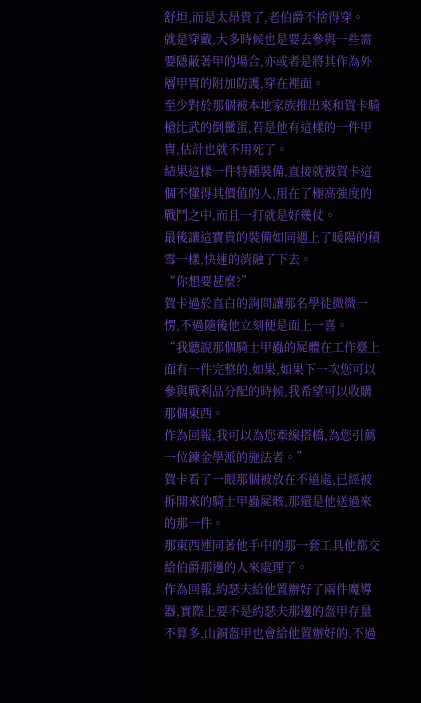舒坦,而是太昂貴了,老伯爵不捨得穿。
就是穿戴,大多時候也是要去參與一些需要隱蔽著甲的場合,亦或者是將其作為外層甲冑的附加防護,穿在裡面。
至少對於那個被本地家族推出來和賀卡騎槍比武的倒黴蛋,若是他有這樣的一件甲冑,估計也就不用死了。
結果這樣一件特種裝備,直接就被賀卡這個不懂得其價值的人,用在了極高強度的戰鬥之中,而且一打就是好幾仗。
最後讓這寶貴的裝備如同遇上了暖陽的積雪一樣,快速的消融了下去。
“你想要甚麼?”
賀卡過於直白的詢問讓那名學徒微微一愣,不過隨後他立刻便是面上一喜。
“我聽說那個騎士甲蟲的屍體在工作臺上面有一件完整的,如果,如果下一次您可以參與戰利品分配的時候,我希望可以收購那個東西。
作為回報,我可以為您牽線搭橋,為您引薦一位鍊金學派的施法者。”
賀卡看了一眼那個被放在不遠處,已經被拆開來的騎士甲蟲屍骸,那還是他送過來的那一件。
那東西連同著他手中的那一套工具他都交給伯爵那邊的人來處理了。
作為回報,約瑟夫給他置辦好了兩件魔導器,實際上要不是約瑟夫那邊的盔甲存量不算多,山銅盔甲也會給他置辦好的,不過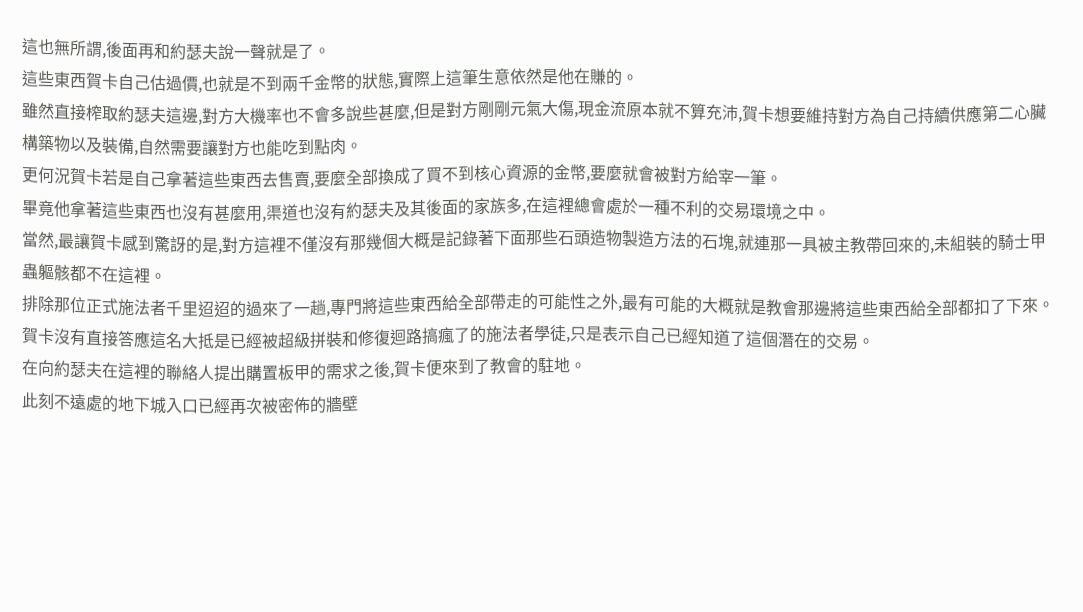這也無所謂,後面再和約瑟夫說一聲就是了。
這些東西賀卡自己估過價,也就是不到兩千金幣的狀態,實際上這筆生意依然是他在賺的。
雖然直接榨取約瑟夫這邊,對方大機率也不會多說些甚麼,但是對方剛剛元氣大傷,現金流原本就不算充沛,賀卡想要維持對方為自己持續供應第二心臟構築物以及裝備,自然需要讓對方也能吃到點肉。
更何況賀卡若是自己拿著這些東西去售賣,要麼全部換成了買不到核心資源的金幣,要麼就會被對方給宰一筆。
畢竟他拿著這些東西也沒有甚麼用,渠道也沒有約瑟夫及其後面的家族多,在這裡總會處於一種不利的交易環境之中。
當然,最讓賀卡感到驚訝的是,對方這裡不僅沒有那幾個大概是記錄著下面那些石頭造物製造方法的石塊,就連那一具被主教帶回來的,未組裝的騎士甲蟲軀骸都不在這裡。
排除那位正式施法者千里迢迢的過來了一趟,專門將這些東西給全部帶走的可能性之外,最有可能的大概就是教會那邊將這些東西給全部都扣了下來。
賀卡沒有直接答應這名大抵是已經被超級拼裝和修復迴路搞瘋了的施法者學徒,只是表示自己已經知道了這個潛在的交易。
在向約瑟夫在這裡的聯絡人提出購置板甲的需求之後,賀卡便來到了教會的駐地。
此刻不遠處的地下城入口已經再次被密佈的牆壁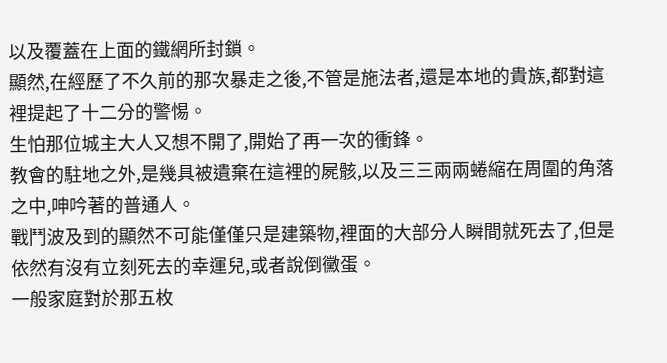以及覆蓋在上面的鐵網所封鎖。
顯然,在經歷了不久前的那次暴走之後,不管是施法者,還是本地的貴族,都對這裡提起了十二分的警惕。
生怕那位城主大人又想不開了,開始了再一次的衝鋒。
教會的駐地之外,是幾具被遺棄在這裡的屍骸,以及三三兩兩蜷縮在周圍的角落之中,呻吟著的普通人。
戰鬥波及到的顯然不可能僅僅只是建築物,裡面的大部分人瞬間就死去了,但是依然有沒有立刻死去的幸運兒,或者說倒黴蛋。
一般家庭對於那五枚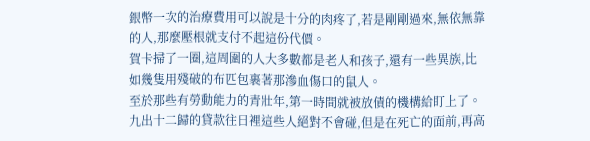銀幣一次的治療費用可以說是十分的肉疼了,若是剛剛過來,無依無靠的人,那麼壓根就支付不起這份代價。
賀卡掃了一圈,這周圍的人大多數都是老人和孩子,還有一些異族,比如幾隻用殘破的布匹包裹著那滲血傷口的鼠人。
至於那些有勞動能力的青壯年,第一時間就被放債的機構給盯上了。
九出十二歸的貸款往日裡這些人絕對不會碰,但是在死亡的面前,再高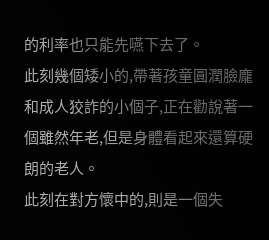的利率也只能先嚥下去了。
此刻幾個矮小的,帶著孩童圓潤臉龐和成人狡詐的小個子,正在勸說著一個雖然年老,但是身體看起來還算硬朗的老人。
此刻在對方懷中的,則是一個失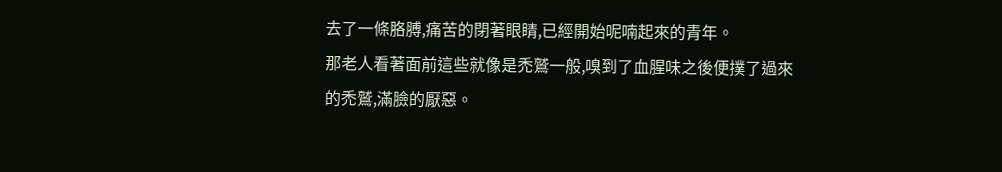去了一條胳膊,痛苦的閉著眼睛,已經開始呢喃起來的青年。
那老人看著面前這些就像是禿鷲一般,嗅到了血腥味之後便撲了過來的禿鷲,滿臉的厭惡。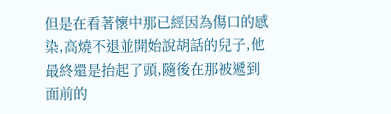但是在看著懷中那已經因為傷口的感染,高燒不退並開始說胡話的兒子,他最終還是抬起了頭,隨後在那被遞到面前的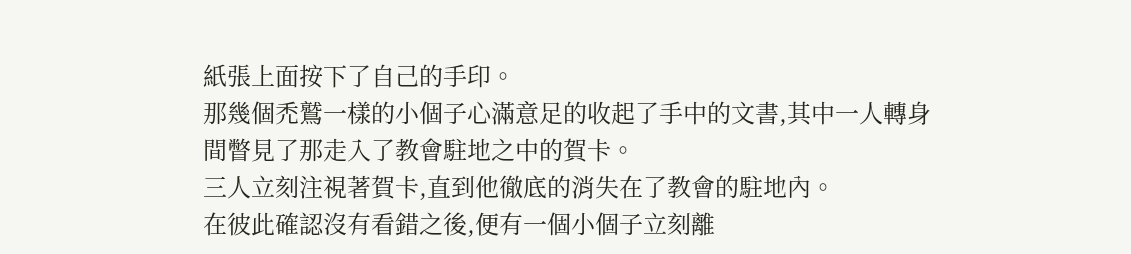紙張上面按下了自己的手印。
那幾個禿鷲一樣的小個子心滿意足的收起了手中的文書,其中一人轉身間瞥見了那走入了教會駐地之中的賀卡。
三人立刻注視著賀卡,直到他徹底的消失在了教會的駐地內。
在彼此確認沒有看錯之後,便有一個小個子立刻離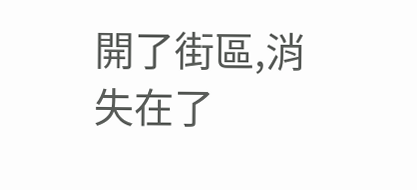開了街區,消失在了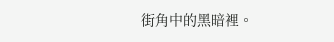街角中的黑暗裡。